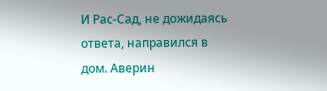И Рас-Сад, не дожидаясь ответа, направился в дом. Аверин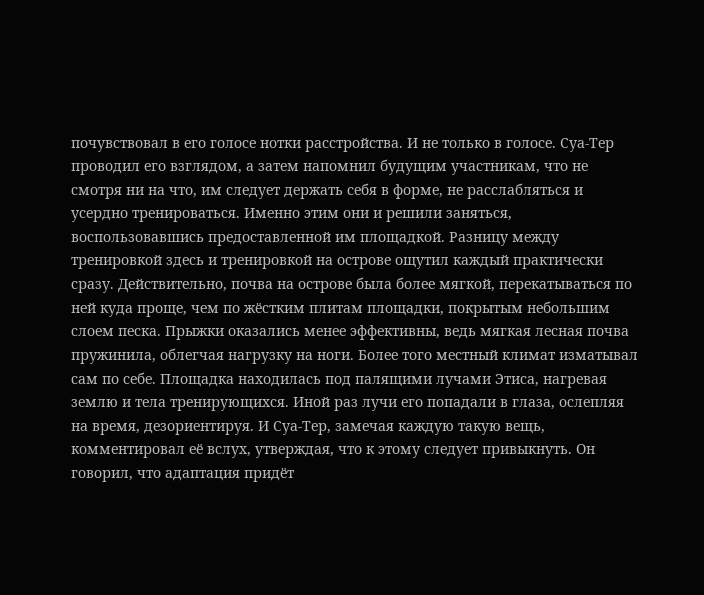почувствовал в его голосе нотки расстройства. И не только в голосе. Суа-Тер проводил его взглядом, а затем напомнил будущим участникам, что не смотря ни на что, им следует держать себя в форме, не расслабляться и усердно тренироваться. Именно этим они и решили заняться, воспользовавшись предоставленной им площадкой. Разницу между тренировкой здесь и тренировкой на острове ощутил каждый практически сразу. Действительно, почва на острове была более мягкой, перекатываться по ней куда проще, чем по жёстким плитам площадки, покрытым небольшим слоем песка. Прыжки оказались менее эффективны, ведь мягкая лесная почва пружинила, облегчая нагрузку на ноги. Более того местный климат изматывал сам по себе. Площадка находилась под палящими лучами Этиса, нагревая землю и тела тренирующихся. Иной раз лучи его попадали в глаза, ослепляя на время, дезориентируя. И Суа-Тер, замечая каждую такую вещь, комментировал её вслух, утверждая, что к этому следует привыкнуть. Он говорил, что адаптация придёт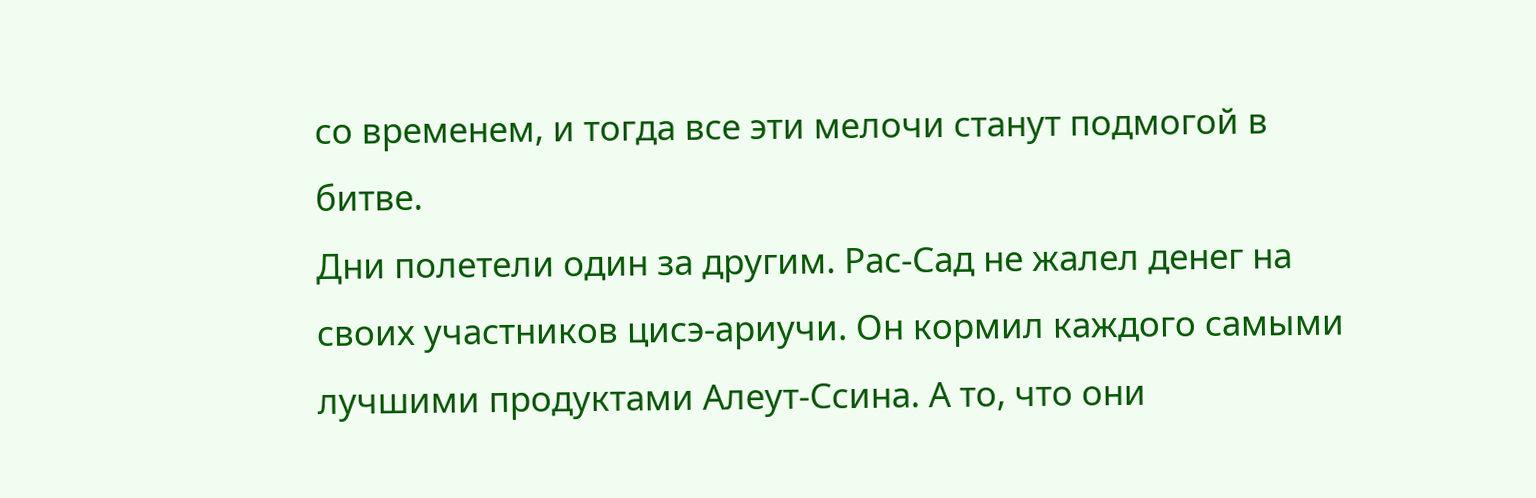со временем, и тогда все эти мелочи станут подмогой в битве.
Дни полетели один за другим. Рас-Сад не жалел денег на своих участников цисэ-ариучи. Он кормил каждого самыми лучшими продуктами Алеут-Ссина. А то, что они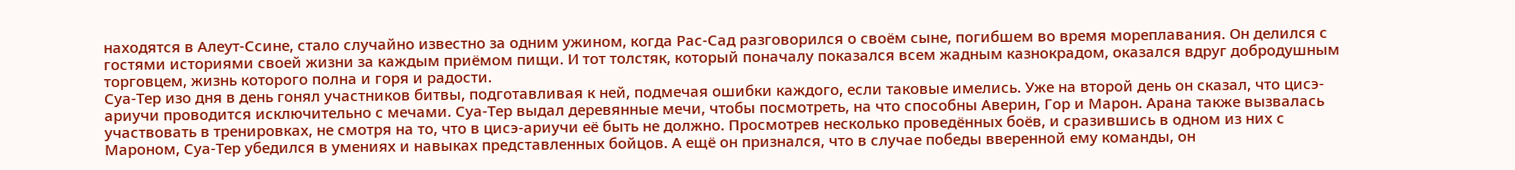находятся в Алеут-Ссине, стало случайно известно за одним ужином, когда Рас-Сад разговорился о своём сыне, погибшем во время мореплавания. Он делился с гостями историями своей жизни за каждым приёмом пищи. И тот толстяк, который поначалу показался всем жадным казнокрадом, оказался вдруг добродушным торговцем, жизнь которого полна и горя и радости.
Суа-Тер изо дня в день гонял участников битвы, подготавливая к ней, подмечая ошибки каждого, если таковые имелись. Уже на второй день он сказал, что цисэ-ариучи проводится исключительно с мечами. Суа-Тер выдал деревянные мечи, чтобы посмотреть, на что способны Аверин, Гор и Марон. Арана также вызвалась участвовать в тренировках, не смотря на то, что в цисэ-ариучи её быть не должно. Просмотрев несколько проведённых боёв, и сразившись в одном из них с Мароном, Суа-Тер убедился в умениях и навыках представленных бойцов. А ещё он признался, что в случае победы вверенной ему команды, он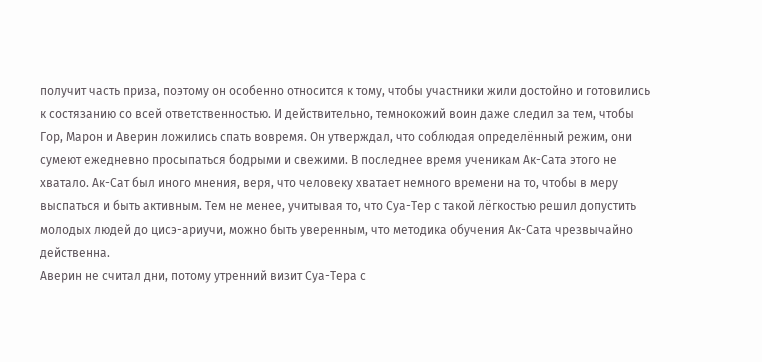получит часть приза, поэтому он особенно относится к тому, чтобы участники жили достойно и готовились к состязанию со всей ответственностью. И действительно, темнокожий воин даже следил за тем, чтобы Гор, Марон и Аверин ложились спать вовремя. Он утверждал, что соблюдая определённый режим, они сумеют ежедневно просыпаться бодрыми и свежими. В последнее время ученикам Ак-Сата этого не хватало. Ак-Сат был иного мнения, веря, что человеку хватает немного времени на то, чтобы в меру выспаться и быть активным. Тем не менее, учитывая то, что Суа-Тер с такой лёгкостью решил допустить молодых людей до цисэ-ариучи, можно быть уверенным, что методика обучения Ак-Сата чрезвычайно действенна.
Аверин не считал дни, потому утренний визит Суа-Тера с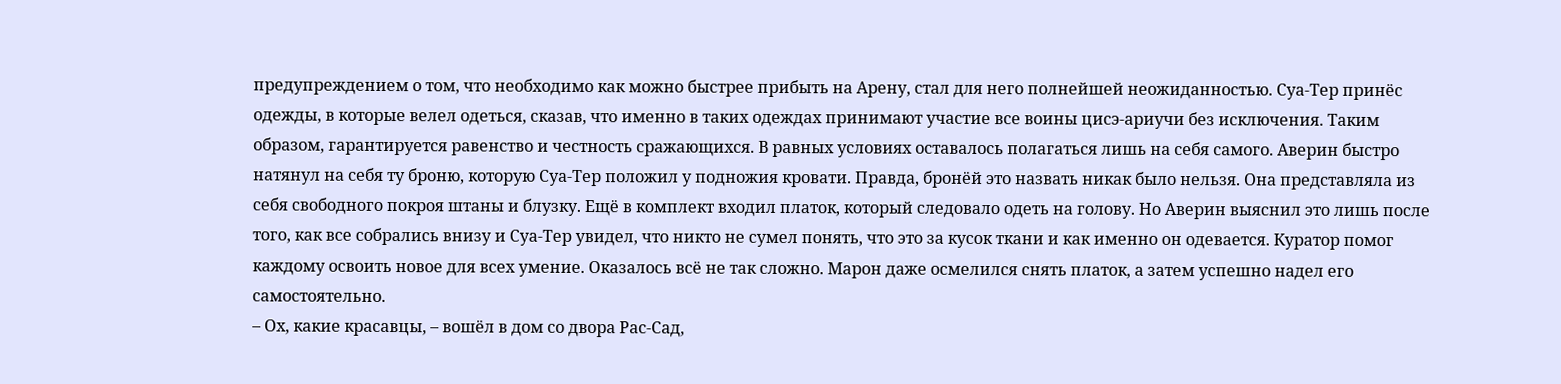предупреждением о том, что необходимо как можно быстрее прибыть на Арену, стал для него полнейшей неожиданностью. Суа-Тер принёс одежды, в которые велел одеться, сказав, что именно в таких одеждах принимают участие все воины цисэ-ариучи без исключения. Таким образом, гарантируется равенство и честность сражающихся. В равных условиях оставалось полагаться лишь на себя самого. Аверин быстро натянул на себя ту броню, которую Суа-Тер положил у подножия кровати. Правда, бронёй это назвать никак было нельзя. Она представляла из себя свободного покроя штаны и блузку. Ещё в комплект входил платок, который следовало одеть на голову. Но Аверин выяснил это лишь после того, как все собрались внизу и Суа-Тер увидел, что никто не сумел понять, что это за кусок ткани и как именно он одевается. Куратор помог каждому освоить новое для всех умение. Оказалось всё не так сложно. Марон даже осмелился снять платок, а затем успешно надел его самостоятельно.
– Ох, какие красавцы, – вошёл в дом со двора Рас-Сад,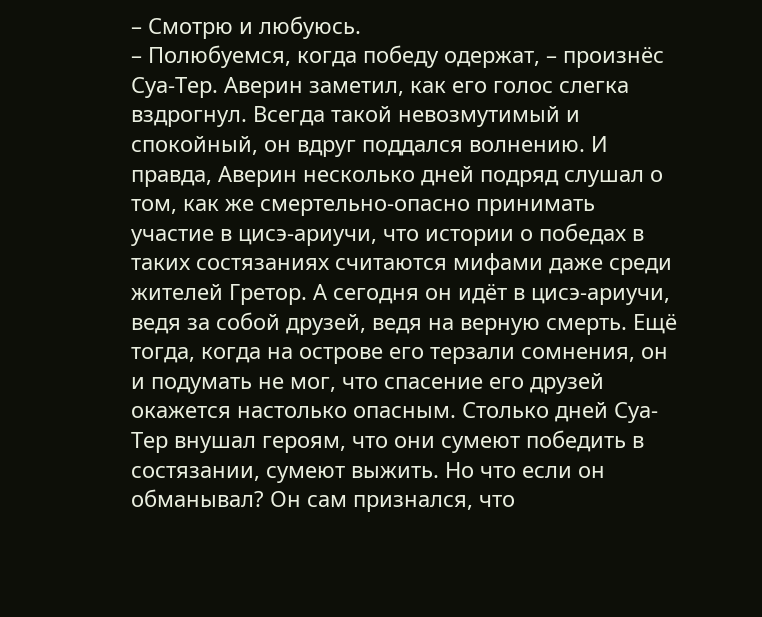– Смотрю и любуюсь.
– Полюбуемся, когда победу одержат, – произнёс Суа-Тер. Аверин заметил, как его голос слегка вздрогнул. Всегда такой невозмутимый и спокойный, он вдруг поддался волнению. И правда, Аверин несколько дней подряд слушал о том, как же смертельно-опасно принимать участие в цисэ-ариучи, что истории о победах в таких состязаниях считаются мифами даже среди жителей Гретор. А сегодня он идёт в цисэ-ариучи, ведя за собой друзей, ведя на верную смерть. Ещё тогда, когда на острове его терзали сомнения, он и подумать не мог, что спасение его друзей окажется настолько опасным. Столько дней Суа-Тер внушал героям, что они сумеют победить в состязании, сумеют выжить. Но что если он обманывал? Он сам признался, что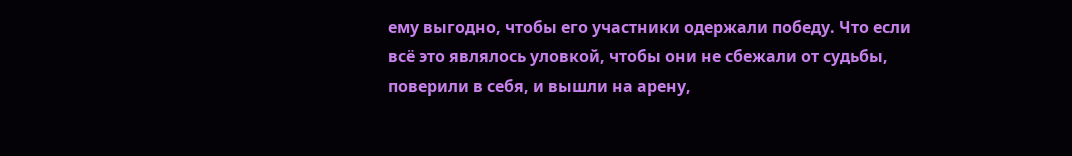ему выгодно, чтобы его участники одержали победу. Что если всё это являлось уловкой, чтобы они не сбежали от судьбы, поверили в себя, и вышли на арену,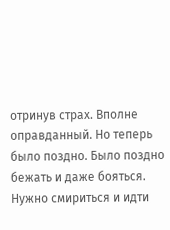отринув страх. Вполне оправданный. Но теперь было поздно. Было поздно бежать и даже бояться. Нужно смириться и идти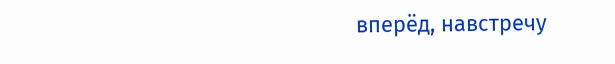вперёд, навстречу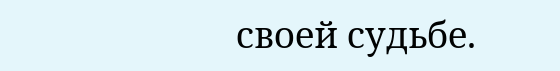своей судьбе.